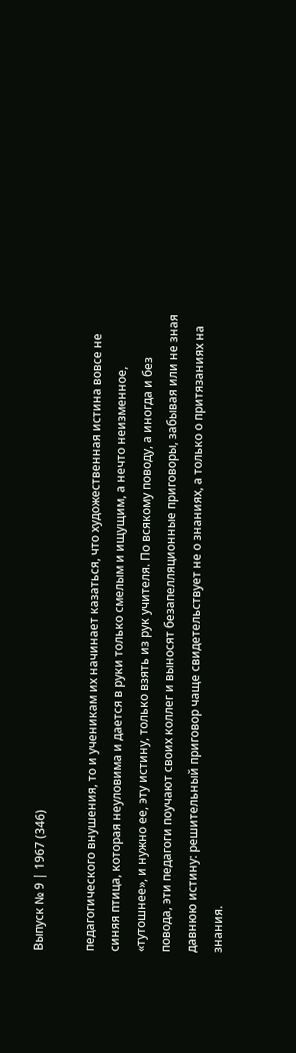Выпуск № 9 | 1967 (346)

педагогического внушения, то и ученикам их начинает казаться, что художественная истина вовсе не синяя птица, которая неуловима и дается в руки только смелым и ищущим, а нечто неизменное, «тутошнее», и нужно ее, эту истину, только взять из рук учителя. По всякому поводу, а иногда и без повода, эти педагоги поучают своих коллег и выносят безапелляционные приговоры, забывая или не зная давнюю истину: решительный приговор чаще свидетельствует не о знаниях, а только о притязаниях на знания.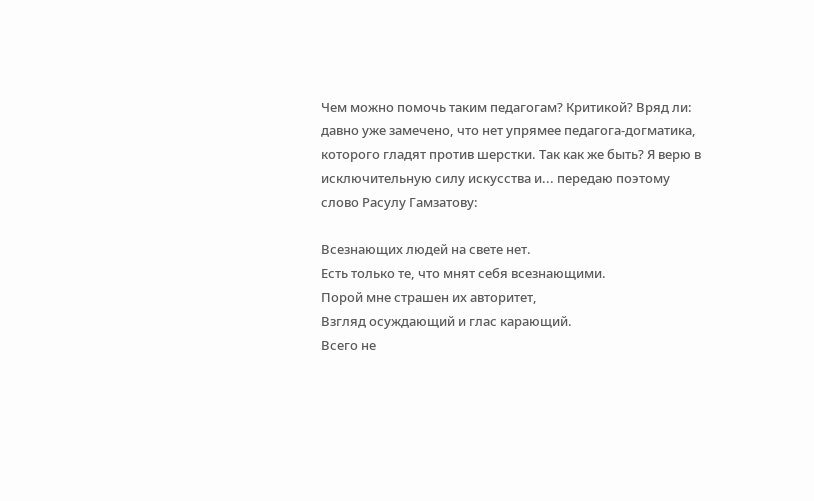Чем можно помочь таким педагогам? Критикой? Вряд ли: давно уже замечено, что нет упрямее педагога-догматика, которого гладят против шерстки. Так как же быть? Я верю в исключительную силу искусства и... передаю поэтому слово Расулу Гамзатову:

Всезнающих людей на свете нет.
Есть только те, что мнят себя всезнающими.
Порой мне страшен их авторитет,
Взгляд осуждающий и глас карающий.
Всего не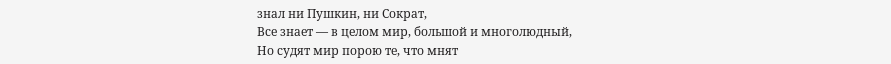знал ни Пушкин, ни Сократ,
Все знает — в целом мир, большой и многолюдный,
Но судят мир порою те, что мнят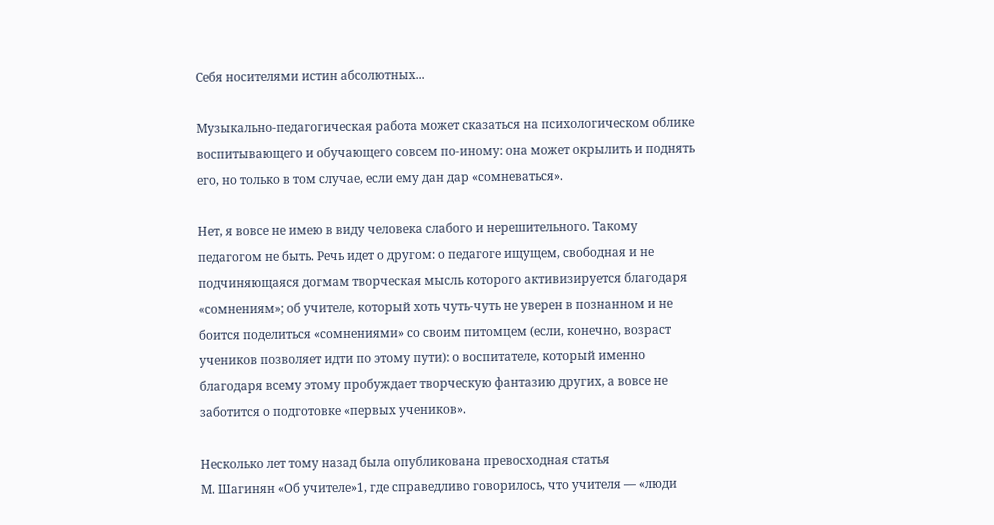Себя носителями истин абсолютных...

Музыкально-педагогическая работа может сказаться на психологическом облике воспитывающего и обучающего совсем по-иному: она может окрылить и поднять его, но только в том случае, если ему дан дар «сомневаться».

Нет, я вовсе не имею в виду человека слабого и нерешительного. Такому педагогом не быть. Речь идет о другом: о педагоге ищущем, свободная и не подчиняющаяся догмам творческая мысль которого активизируется благодаря «сомнениям»; об учителе, который хоть чуть-чуть не уверен в познанном и не боится поделиться «сомнениями» со своим питомцем (если, конечно, возраст учеников позволяет идти по этому пути): о воспитателе, который именно благодаря всему этому пробуждает творческую фантазию других, а вовсе не заботится о подготовке «первых учеников».

Несколько лет тому назад была опубликована превосходная статья
М. Шагинян «Об учителе»1, где справедливо говорилось, что учителя — «люди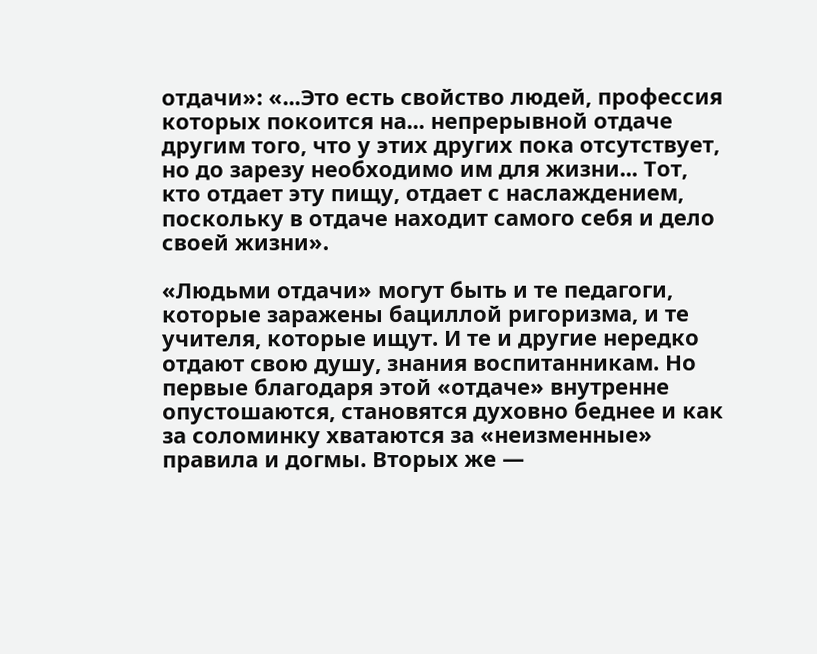отдачи»: «...Это есть свойство людей, профессия которых покоится на... непрерывной отдаче другим того, что у этих других пока отсутствует, но до зарезу необходимо им для жизни... Тот, кто отдает эту пищу, отдает с наслаждением, поскольку в отдаче находит самого себя и дело своей жизни».

«Людьми отдачи» могут быть и те педагоги, которые заражены бациллой ригоризма, и те учителя, которые ищут. И те и другие нередко отдают свою душу, знания воспитанникам. Но первые благодаря этой «отдаче» внутренне опустошаются, становятся духовно беднее и как за соломинку хватаются за «неизменные» правила и догмы. Вторых же —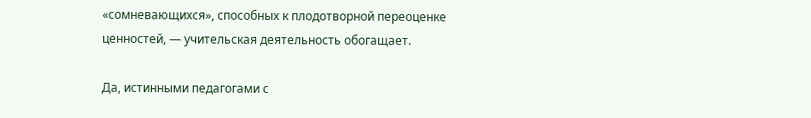«сомневающихся», способных к плодотворной переоценке ценностей, — учительская деятельность обогащает.

Да, истинными педагогами с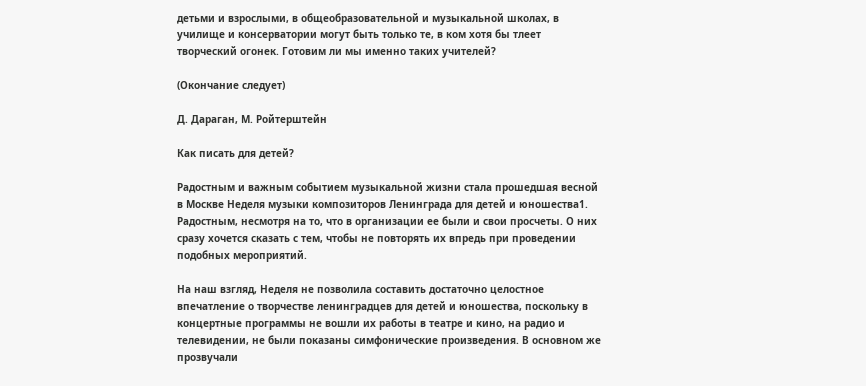детьми и взрослыми, в общеобразовательной и музыкальной школах, в училище и консерватории могут быть только те, в ком хотя бы тлеет творческий огонек. Готовим ли мы именно таких учителей?

(Окончание следует)

Д. Дараган, М. Ройтерштейн

Как писать для детей?

Радостным и важным событием музыкальной жизни стала прошедшая весной в Москве Неделя музыки композиторов Ленинграда для детей и юношества1. Радостным, несмотря на то, что в организации ее были и свои просчеты. О них сразу хочется сказать с тем, чтобы не повторять их впредь при проведении подобных мероприятий.

На наш взгляд, Неделя не позволила составить достаточно целостное впечатление о творчестве ленинградцев для детей и юношества, поскольку в концертные программы не вошли их работы в театре и кино, на радио и телевидении, не были показаны симфонические произведения. В основном же прозвучали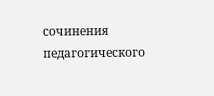сочинения педагогического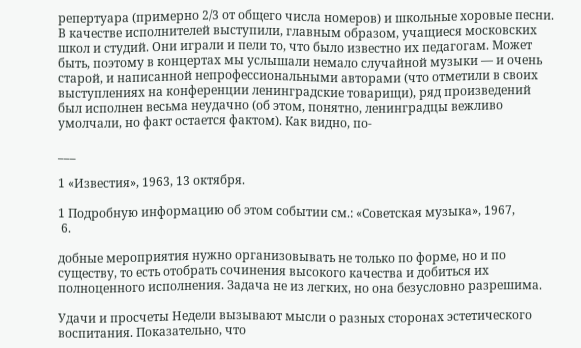репертуара (примерно 2/3 от общего числа номеров) и школьные хоровые песни. В качестве исполнителей выступили, главным образом, учащиеся московских школ и студий. Они играли и пели то, что было известно их педагогам. Может быть, поэтому в концертах мы услышали немало случайной музыки — и очень старой, и написанной непрофессиональными авторами (что отметили в своих выступлениях на конференции ленинградские товарищи), ряд произведений был исполнен весьма неудачно (об этом, понятно, ленинградцы вежливо умолчали, но факт остается фактом). Как видно, по-

___

1 «Известия», 1963, 13 октября.

1 Подробную информацию об этом событии см.: «Советская музыка», 1967,
 6.

добные мероприятия нужно организовывать не только по форме, но и по существу, то есть отобрать сочинения высокого качества и добиться их полноценного исполнения. Задача не из легких, но она безусловно разрешима.

Удачи и просчеты Недели вызывают мысли о разных сторонах эстетического воспитания. Показательно, что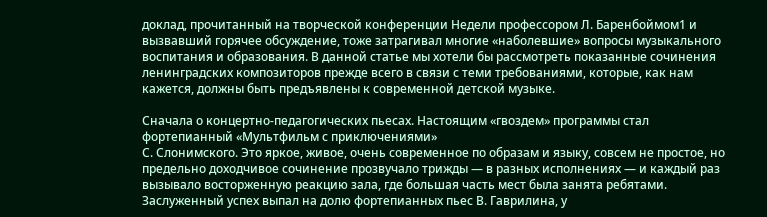доклад, прочитанный на творческой конференции Недели профессором Л. Баренбоймом1 и вызвавший горячее обсуждение, тоже затрагивал многие «наболевшие» вопросы музыкального воспитания и образования. В данной статье мы хотели бы рассмотреть показанные сочинения ленинградских композиторов прежде всего в связи с теми требованиями, которые, как нам кажется, должны быть предъявлены к современной детской музыке.

Сначала о концертно-педагогических пьесах. Настоящим «гвоздем» программы стал фортепианный «Мультфильм с приключениями»
С. Слонимского. Это яркое, живое, очень современное по образам и языку, совсем не простое, но предельно доходчивое сочинение прозвучало трижды — в разных исполнениях — и каждый раз вызывало восторженную реакцию зала, где большая часть мест была занята ребятами. Заслуженный успех выпал на долю фортепианных пьес В. Гаврилина, у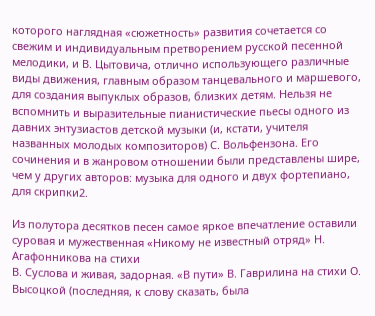которого наглядная «сюжетность» развития сочетается со свежим и индивидуальным претворением русской песенной мелодики, и В. Цытовича, отлично использующего различные виды движения, главным образом танцевального и маршевого, для создания выпуклых образов, близких детям. Нельзя не вспомнить и выразительные пианистические пьесы одного из давних энтузиастов детской музыки (и, кстати, учителя названных молодых композиторов) С. Вольфензона. Его сочинения и в жанровом отношении были представлены шире, чем у других авторов: музыка для одного и двух фортепиано, для скрипки2.

Из полутора десятков песен самое яркое впечатление оставили суровая и мужественная «Никому не известный отряд» Н. Агафонникова на стихи
В. Суслова и живая, задорная. «В пути» В. Гаврилина на стихи О. Высоцкой (последняя, к слову сказать, была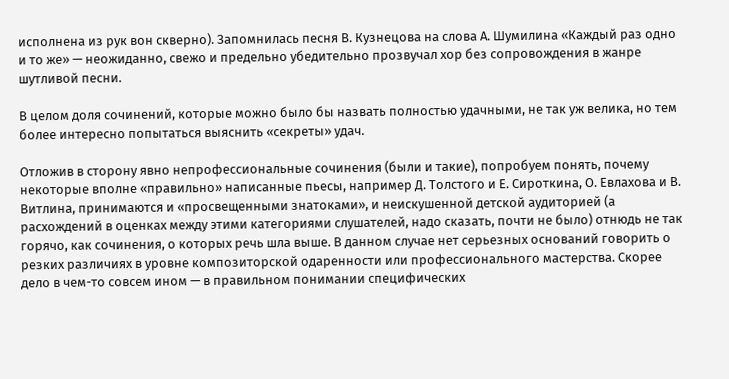исполнена из рук вон скверно). Запомнилась песня В. Кузнецова на слова А. Шумилина «Каждый раз одно и то же» — неожиданно, свежо и предельно убедительно прозвучал хор без сопровождения в жанре шутливой песни.

В целом доля сочинений, которые можно было бы назвать полностью удачными, не так уж велика, но тем более интересно попытаться выяснить «секреты» удач.

Отложив в сторону явно непрофессиональные сочинения (были и такие), попробуем понять, почему некоторые вполне «правильно» написанные пьесы, например Д. Толстого и Е. Сироткина, О. Евлахова и В. Витлина, принимаются и «просвещенными знатоками», и неискушенной детской аудиторией (а расхождений в оценках между этими категориями слушателей, надо сказать, почти не было) отнюдь не так горячо, как сочинения, о которых речь шла выше. В данном случае нет серьезных оснований говорить о резких различиях в уровне композиторской одаренности или профессионального мастерства. Скорее дело в чем-то совсем ином — в правильном понимании специфических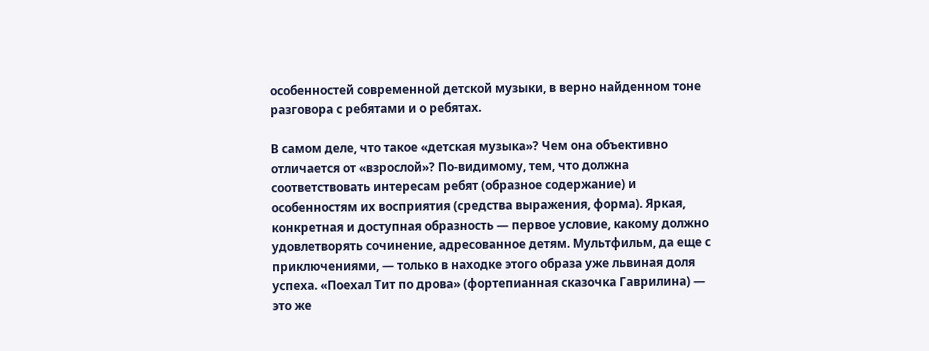особенностей современной детской музыки, в верно найденном тоне разговора с ребятами и о ребятах.

В самом деле, что такое «детская музыка»? Чем она объективно отличается от «взрослой»? По-видимому, тем, что должна соответствовать интересам ребят (образное содержание) и особенностям их восприятия (средства выражения, форма). Яркая, конкретная и доступная образность — первое условие, какому должно удовлетворять сочинение, адресованное детям. Мультфильм, да еще с приключениями, — только в находке этого образа уже львиная доля успеха. «Поехал Тит по дрова» (фортепианная сказочка Гаврилина) — это же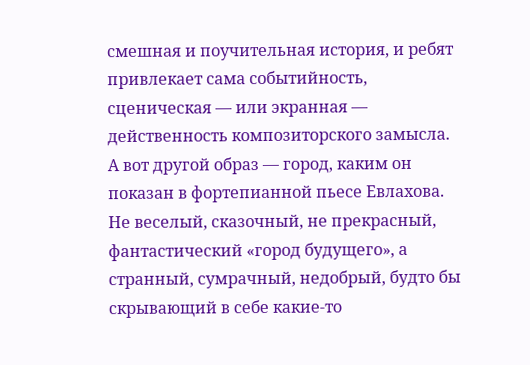смешная и поучительная история, и ребят привлекает сама событийность, сценическая — или экранная — действенность композиторского замысла. А вот другой образ — город, каким он показан в фортепианной пьесе Евлахова. Не веселый, сказочный, не прекрасный, фантастический «город будущего», а странный, сумрачный, недобрый, будто бы скрывающий в себе какие-то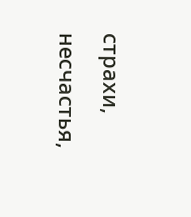страхи, несчастья,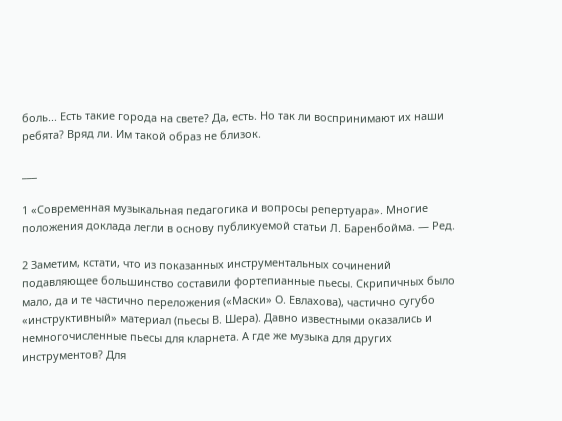боль... Есть такие города на свете? Да, есть. Но так ли воспринимают их наши ребята? Вряд ли. Им такой образ не близок.

___

1 «Современная музыкальная педагогика и вопросы репертуара». Многие положения доклада легли в основу публикуемой статьи Л. Баренбойма. — Ред.

2 Заметим, кстати, что из показанных инструментальных сочинений подавляющее большинство составили фортепианные пьесы. Скрипичных было мало, да и те частично переложения («Маски» О. Евлахова), частично сугубо «инструктивный» материал (пьесы В. Шера). Давно известными оказались и немногочисленные пьесы для кларнета. А где же музыка для других инструментов? Для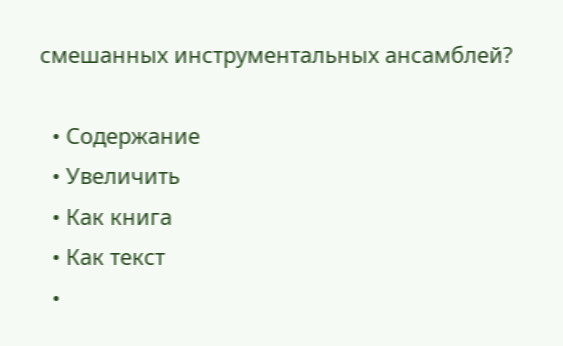смешанных инструментальных ансамблей?

  • Содержание
  • Увеличить
  • Как книга
  • Как текст
  •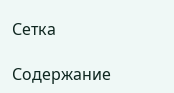Сетка

Содержание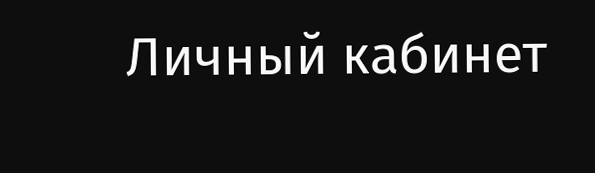Личный кабинет